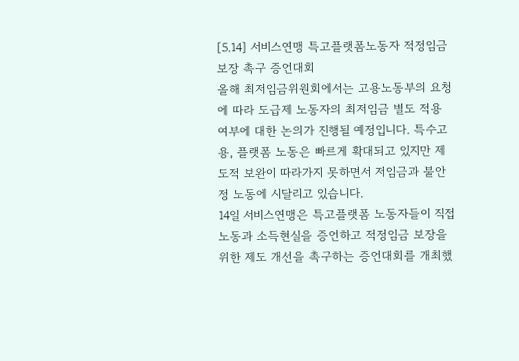[5.14] 서비스연맹 특고플랫폼노동자 적정임금 보장 촉구 증언대회
올해 최저임금위원회에서는 고용노동부의 요청에 따라 도급제 노동자의 최저임금 별도 적용 여부에 대한 논의가 진행될 예정입니다. 특수고용, 플랫폼 노동은 빠르게 확대되고 있지만 제도적 보완이 따라가지 못하면서 저임금과 불안정 노동에 시달리고 있습니다.
14일 서비스연맹은 특고플랫폼 노동자들이 직접 노동과 소득현실을 증언하고 적정임금 보장을 위한 제도 개선을 촉구하는 증언대회를 개최했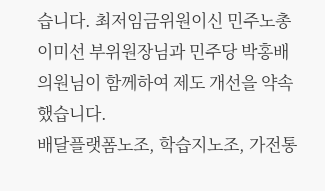습니다. 최저임금위원이신 민주노총 이미선 부위원장님과 민주당 박홍배 의원님이 함께하여 제도 개선을 약속했습니다.
배달플랫폼노조, 학습지노조, 가전통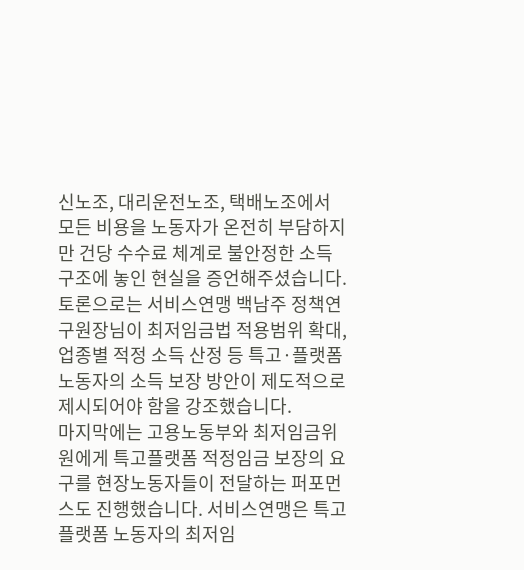신노조, 대리운전노조, 택배노조에서 모든 비용을 노동자가 온전히 부담하지만 건당 수수료 체계로 불안정한 소득구조에 놓인 현실을 증언해주셨습니다. 토론으로는 서비스연맹 백남주 정책연구원장님이 최저임금법 적용범위 확대, 업종별 적정 소득 산정 등 특고·플랫폼 노동자의 소득 보장 방안이 제도적으로 제시되어야 함을 강조했습니다.
마지막에는 고용노동부와 최저임금위원에게 특고플랫폼 적정임금 보장의 요구를 현장노동자들이 전달하는 퍼포먼스도 진행했습니다. 서비스연맹은 특고플랫폼 노동자의 최저임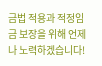금법 적용과 적정임금 보장을 위해 언제나 노력하겠습니다!